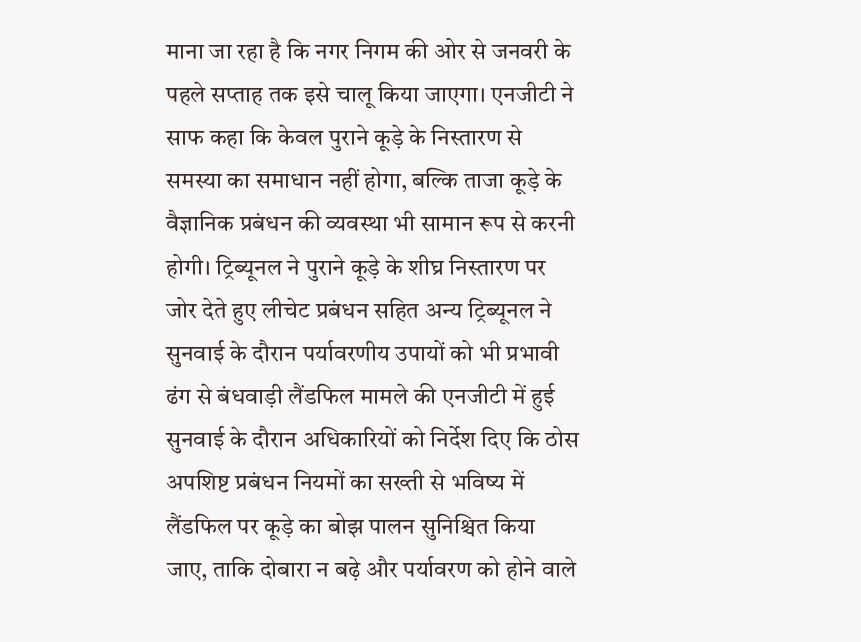माना जा रहा है कि नगर निगम की ओर से जनवरी के पहले सप्ताह तक इसे चालू किया जाएगा। एनजीटी ने साफ कहा कि केवल पुराने कूड़े के निस्तारण से समस्या का समाधान नहीं होगा, बल्कि ताजा कूड़े के वैज्ञानिक प्रबंधन की व्यवस्था भी सामान रूप से करनी होगी। ट्रिब्यूनल ने पुराने कूड़े के शीघ्र निस्तारण पर जोर देते हुए लीचेट प्रबंधन सहित अन्य ट्रिब्यूनल ने सुनवाई के दौरान पर्यावरणीय उपायों को भी प्रभावी ढंग से बंधवाड़ी लैंडफिल मामले की एनजीटी में हुई सुनवाई के दौरान अधिकारियों को निर्देश दिए कि ठोस अपशिष्ट प्रबंधन नियमों का सख्ती से भविष्य में लैंडफिल पर कूड़े का बोझ पालन सुनिश्चित किया जाए, ताकि दोबारा न बढ़े और पर्यावरण को होने वाले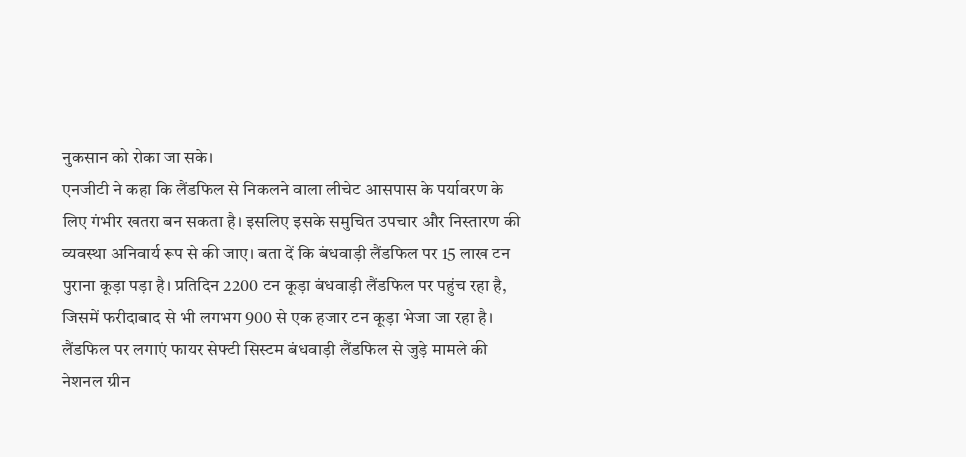नुकसान को रोका जा सके।
एनजीटी ने कहा कि लैंडफिल से निकलने वाला लीचेट आसपास के पर्यावरण के लिए गंभीर खतरा बन सकता है। इसलिए इसके समुचित उपचार और निस्तारण की व्यवस्था अनिवार्य रूप से की जाए। बता दें कि बंधवाड़ी लैंडफिल पर 15 लाख टन पुराना कूड़ा पड़ा है। प्रतिदिन 2200 टन कूड़ा बंधवाड़ी लैंडफिल पर पहुंच रहा है, जिसमें फरीदाबाद से भी लगभग 900 से एक हजार टन कूड़ा भेजा जा रहा है। लैंडफिल पर लगाएं फायर सेफ्टी सिस्टम बंधवाड़ी लैंडफिल से जुड़े मामले की नेशनल ग्रीन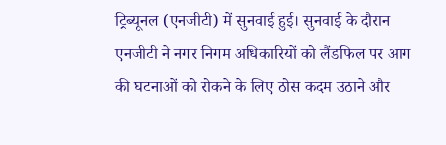ट्रिब्यूनल (एनजीटी) में सुनवाई हुई। सुनवाई के दौरान एनजीटी ने नगर निगम अधिकारियों को लैंडफिल पर आग की घटनाओं को रोकने के लिए ठोस कदम उठाने और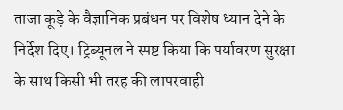ताजा कूड़े के वैज्ञानिक प्रबंधन पर विशेष ध्यान देने के निर्देश दिए। ट्रिब्यूनल ने स्पष्ट किया कि पर्यावरण सुरक्षा के साथ किसी भी तरह की लापरवाही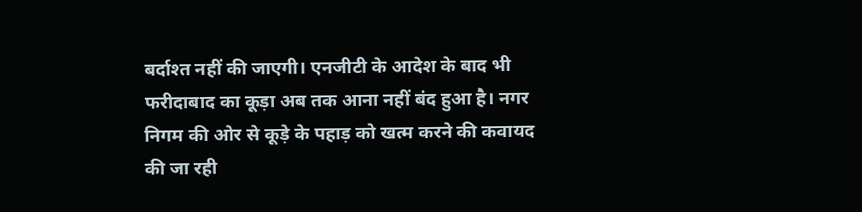बर्दाश्त नहीं की जाएगी। एनजीटी के आदेश के बाद भी फरीदाबाद का कूड़ा अब तक आना नहीं बंद हुआ है। नगर निगम की ओर से कूड़े के पहाड़ को खत्म करने की कवायद की जा रही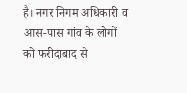है। नगर निगम अधिकारी व आस-पास गांव के लोगों को फरीदाबाद से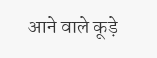आने वाले कूड़े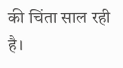की चिंता साल रही है।